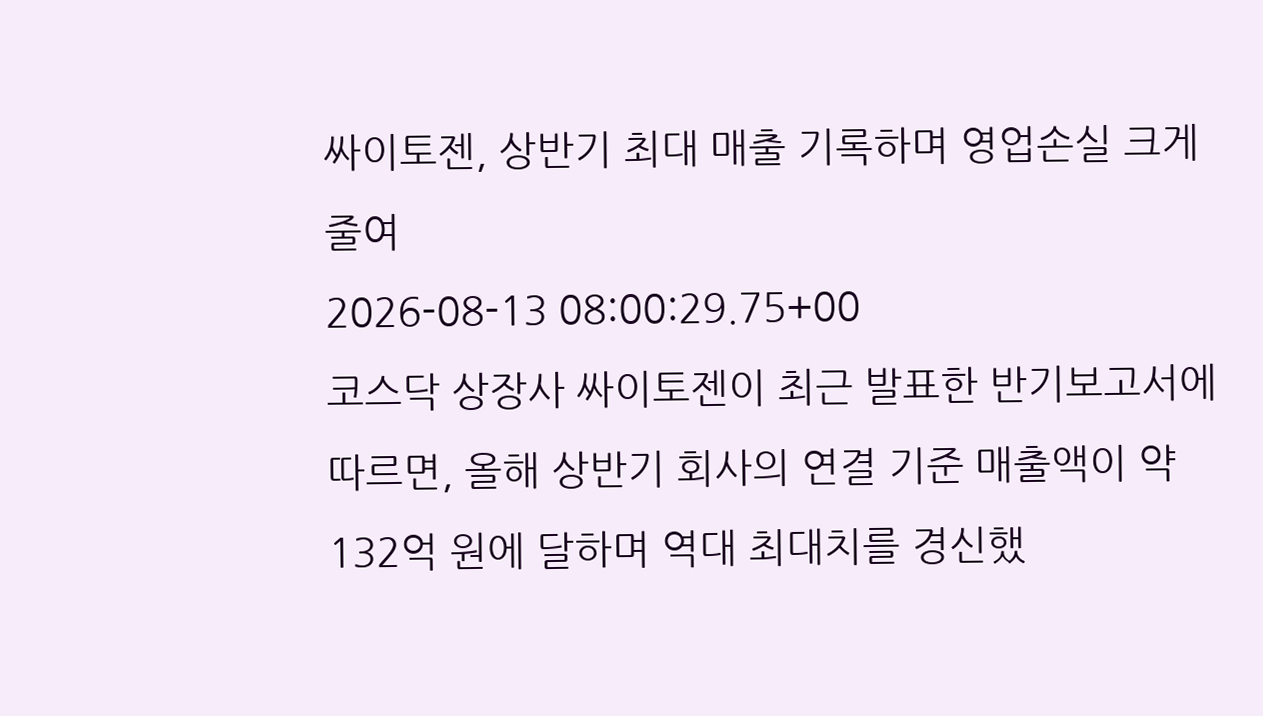싸이토젠, 상반기 최대 매출 기록하며 영업손실 크게 줄여
2026-08-13 08:00:29.75+00
코스닥 상장사 싸이토젠이 최근 발표한 반기보고서에 따르면, 올해 상반기 회사의 연결 기준 매출액이 약 132억 원에 달하며 역대 최대치를 경신했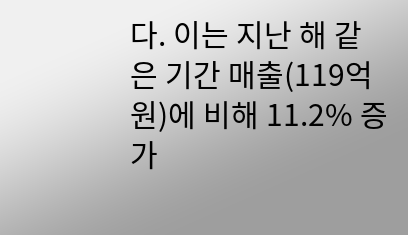다. 이는 지난 해 같은 기간 매출(119억 원)에 비해 11.2% 증가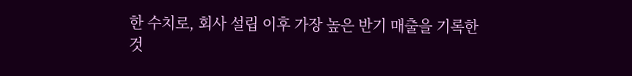한 수치로, 회사 설립 이후 가장 높은 반기 매출을 기록한 것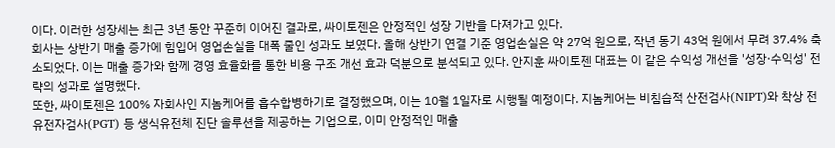이다. 이러한 성장세는 최근 3년 동안 꾸준히 이어진 결과로, 싸이토젠은 안정적인 성장 기반을 다져가고 있다.
회사는 상반기 매출 증가에 힘입어 영업손실을 대폭 줄인 성과도 보였다. 올해 상반기 연결 기준 영업손실은 약 27억 원으로, 작년 동기 43억 원에서 무려 37.4% 축소되었다. 이는 매출 증가와 함께 경영 효율화를 통한 비용 구조 개선 효과 덕분으로 분석되고 있다. 안지훈 싸이토젠 대표는 이 같은 수익성 개선을 '성장·수익성' 전략의 성과로 설명했다.
또한, 싸이토젠은 100% 자회사인 지놈케어를 흡수합병하기로 결정했으며, 이는 10월 1일자로 시행될 예정이다. 지놈케어는 비침습적 산전검사(NIPT)와 착상 전 유전자검사(PGT) 등 생식유전체 진단 솔루션을 제공하는 기업으로, 이미 안정적인 매출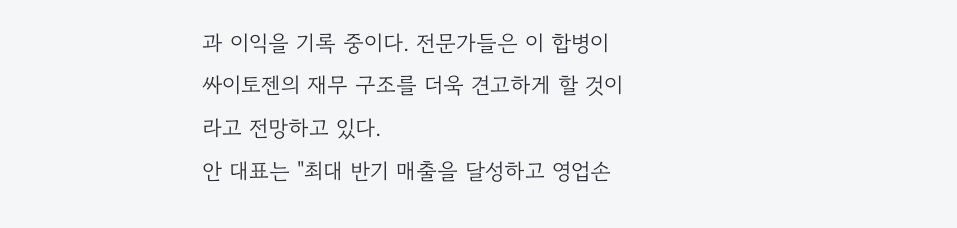과 이익을 기록 중이다. 전문가들은 이 합병이 싸이토젠의 재무 구조를 더욱 견고하게 할 것이라고 전망하고 있다.
안 대표는 "최대 반기 매출을 달성하고 영업손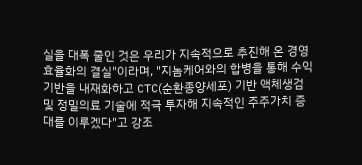실을 대폭 줄인 것은 우리가 지속적으로 추진해 온 경영 효율화의 결실"이라며, "지놈케어와의 합병을 통해 수익 기반을 내재화하고 CTC(순환종양세포) 기반 액체생검 및 정밀의료 기술에 적극 투자해 지속적인 주주가치 증대를 이루겠다"고 강조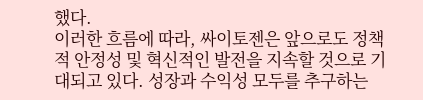했다.
이러한 흐름에 따라, 싸이토젠은 앞으로도 정책적 안정성 및 혁신적인 발전을 지속할 것으로 기대되고 있다. 성장과 수익성 모두를 추구하는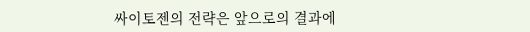싸이토젠의 전략은 앞으로의 결과에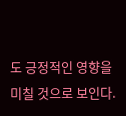도 긍정적인 영향을 미칠 것으로 보인다.